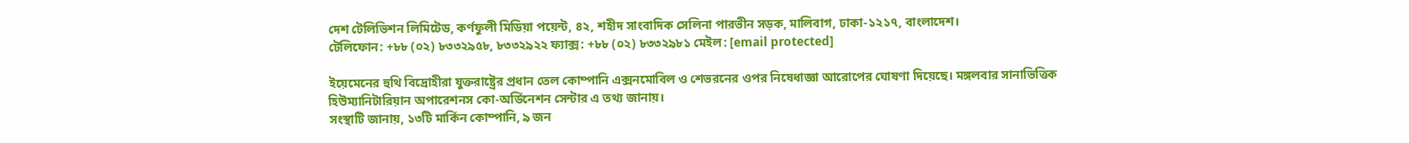দেশ টেলিভিশন লিমিটেড, কর্ণফুলী মিডিয়া পয়েন্ট, ৪২, শহীদ সাংবাদিক সেলিনা পারভীন সড়ক, মালিবাগ, ঢাকা-১২১৭, বাংলাদেশ।
টেলিফোন: +৮৮ (০২) ৮৩৩২৯৫৮, ৮৩৩২৯২২ ফ্যাক্স: +৮৮ (০২) ৮৩৩২৯৮১ মেইল: [email protected]

ইয়েমেনের হুথি বিদ্রোহীরা যুক্তরাষ্ট্রের প্রধান তেল কোম্পানি এক্সনমোবিল ও শেভরনের ওপর নিষেধাজ্ঞা আরোপের ঘোষণা দিয়েছে। মঙ্গলবার সানাভিত্তিক হিউম্যানিটারিয়ান অপারেশনস কো-অর্ডিনেশন সেন্টার এ তথ্য জানায়।
সংস্থাটি জানায়, ১৩টি মার্কিন কোম্পানি, ৯ জন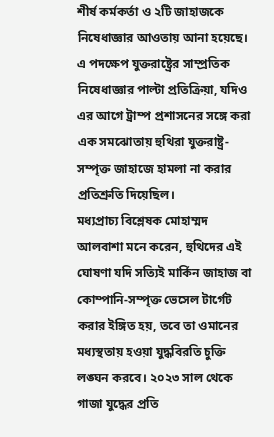শীর্ষ কর্মকর্তা ও ২টি জাহাজকে নিষেধাজ্ঞার আওতায় আনা হয়েছে। এ পদক্ষেপ যুক্তরাষ্ট্রের সাম্প্রতিক নিষেধাজ্ঞার পাল্টা প্রতিক্রিয়া, যদিও এর আগে ট্রাম্প প্রশাসনের সঙ্গে করা এক সমঝোতায় হুথিরা যুক্তরাষ্ট্র-সম্পৃক্ত জাহাজে হামলা না করার প্রতিশ্রুতি দিয়েছিল।
মধ্যপ্রাচ্য বিশ্লেষক মোহাম্মদ আলবাশা মনে করেন, হুথিদের এই ঘোষণা যদি সত্যিই মার্কিন জাহাজ বা কোম্পানি-সম্পৃক্ত ভেসেল টার্গেট করার ইঙ্গিত হয়, তবে তা ওমানের মধ্যস্থতায় হওয়া যুদ্ধবিরতি চুক্তি লঙ্ঘন করবে। ২০২৩ সাল থেকে গাজা যুদ্ধের প্রতি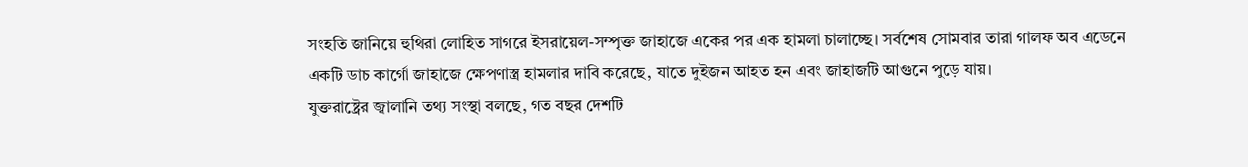সংহতি জানিয়ে হুথিরা লোহিত সাগরে ইসরায়েল-সম্পৃক্ত জাহাজে একের পর এক হামলা চালাচ্ছে। সর্বশেষ সোমবার তারা গালফ অব এডেনে একটি ডাচ কার্গো জাহাজে ক্ষেপণাস্ত্র হামলার দাবি করেছে, যাতে দুইজন আহত হন এবং জাহাজটি আগুনে পুড়ে যায়।
যুক্তরাষ্ট্রের জ্বালানি তথ্য সংস্থা বলছে, গত বছর দেশটি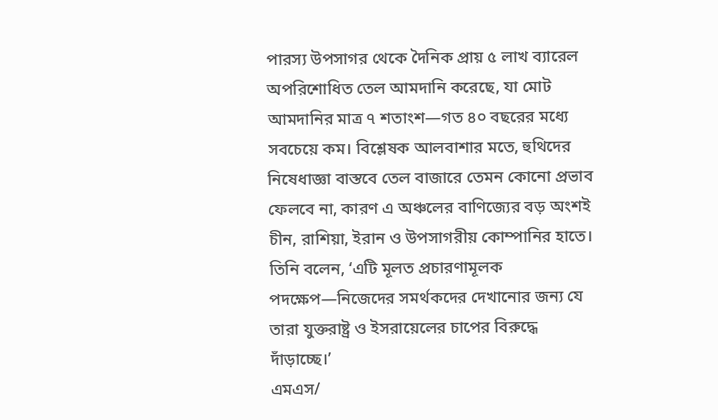পারস্য উপসাগর থেকে দৈনিক প্রায় ৫ লাখ ব্যারেল অপরিশোধিত তেল আমদানি করেছে, যা মোট আমদানির মাত্র ৭ শতাংশ—গত ৪০ বছরের মধ্যে সবচেয়ে কম। বিশ্লেষক আলবাশার মতে, হুথিদের নিষেধাজ্ঞা বাস্তবে তেল বাজারে তেমন কোনো প্রভাব ফেলবে না, কারণ এ অঞ্চলের বাণিজ্যের বড় অংশই চীন, রাশিয়া, ইরান ও উপসাগরীয় কোম্পানির হাতে। তিনি বলেন, ‘এটি মূলত প্রচারণামূলক পদক্ষেপ—নিজেদের সমর্থকদের দেখানোর জন্য যে তারা যুক্তরাষ্ট্র ও ইসরায়েলের চাপের বিরুদ্ধে দাঁড়াচ্ছে।’
এমএস/